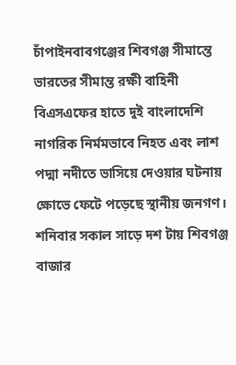চাঁপাইনবাবগঞ্জের শিবগঞ্জ সীমান্তে ভারতের সীমান্ত রক্ষী বাহিনী বিএসএফের হাতে দুই বাংলাদেশি নাগরিক নির্মমভাবে নিহত এবং লাশ পদ্মা নদীতে ভাসিয়ে দেওয়ার ঘটনায় ক্ষোভে ফেটে পড়েছে স্থানীয় জনগণ। শনিবার সকাল সাড়ে দশ টায় শিবগঞ্জ বাজার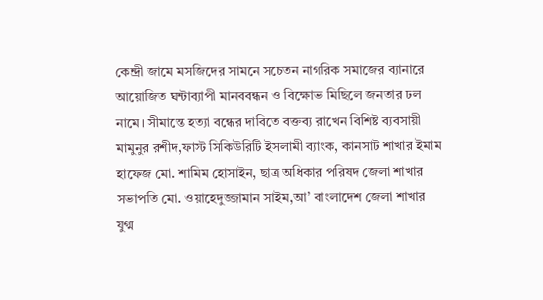কেন্দ্রী জামে মসজিদের সামনে সচেতন নাগরিক সমাজের ব্যানারে আয়োজিত ঘন্টাব্যাপী মানববন্ধন ও বিক্ষোভ মিছিলে জনতার ঢল নামে। সীমান্তে হত্যা বন্ধের দাবিতে বক্তব্য রাখেন বিশিষ্ট ব্যবসায়ী মামুনুর রশীদ,ফাস্ট সিকিউরিটি ইসলামী ব্যাংক, কানসাট শাখার ইমাম হাফেজ মো. শামিম হোসাইন, ছাত্র অধিকার পরিষদ জেলা শাখার সভাপতি মো. ওয়াহেদুজ্জামান সাইম,আ’ বাংলাদেশ জেলা শাখার যুগ্ম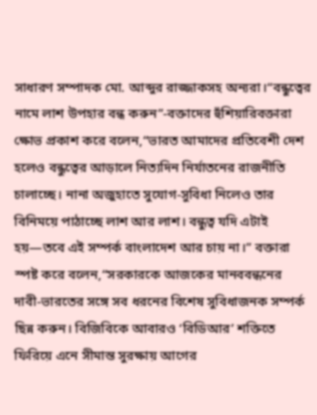সাধারণ সম্পাদক মো. আব্দুর রাজ্জাকসহ অন্যরা।“বন্ধুত্বের নামে লাশ উপহার বন্ধ করুন”-বক্তাদের হুঁশিয়ারিবক্তারা ক্ষোভ প্রকাশ করে বলেন,“ভারত আমাদের প্রতিবেশী দেশ হলেও বন্ধুত্বের আড়ালে নিত্যদিন নির্যাতনের রাজনীতি চালাচ্ছে। নানা অজুহাতে সুযোগ-সুবিধা নিলেও তার বিনিময়ে পাঠাচ্ছে লাশ আর লাশ। বন্ধুত্ব যদি এটাই হয়—তবে এই সম্পর্ক বাংলাদেশ আর চায় না।” বক্তারা স্পষ্ট করে বলেন,“সরকারকে আজকের মানববন্ধনের দাবী-ভারতের সঙ্গে সব ধরনের বিশেষ সুবিধাজনক সম্পর্ক ছিন্ন করুন। বিজিবিকে আবারও ‘বিডিআর’ শক্তিতে ফিরিয়ে এনে সীমান্ত সুরক্ষায় আগের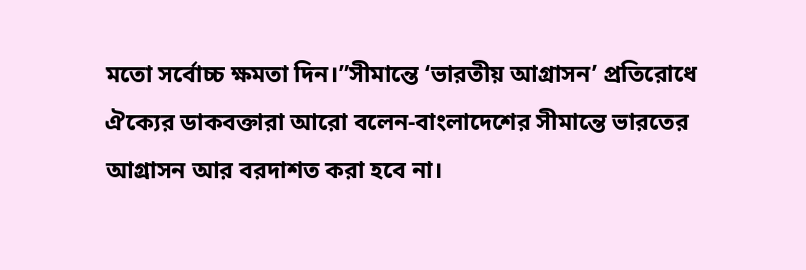মতো সর্বোচ্চ ক্ষমতা দিন।”সীমান্তে ‘ভারতীয় আগ্রাসন’ প্রতিরোধে ঐক্যের ডাকবক্তারা আরো বলেন-বাংলাদেশের সীমান্তে ভারতের আগ্রাসন আর বরদাশত করা হবে না।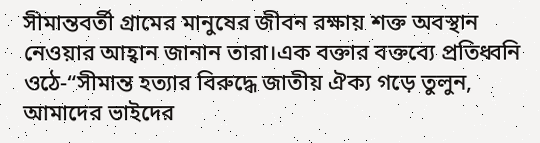সীমান্তবর্তী গ্রামের মানুষের জীবন রক্ষায় শক্ত অবস্থান নেওয়ার আহ্বান জানান তারা।এক বক্তার বক্তব্যে প্রতিধ্বনি ওঠে-“সীমান্ত হত্যার বিরুদ্ধে জাতীয় ঐক্য গড়ে তুলুন, আমাদের ভাইদের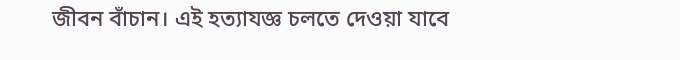জীবন বাঁচান। এই হত্যাযজ্ঞ চলতে দেওয়া যাবে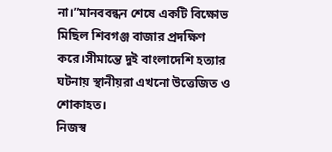না।”মানববন্ধন শেষে একটি বিক্ষোভ মিছিল শিবগঞ্জ বাজার প্রদক্ষিণ করে।সীমান্তে দুই বাংলাদেশি হত্যার ঘটনায় স্থানীয়রা এখনো উত্তেজিত ও শোকাহত।
নিজস্ব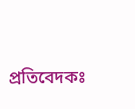প্রতিবেদকঃ